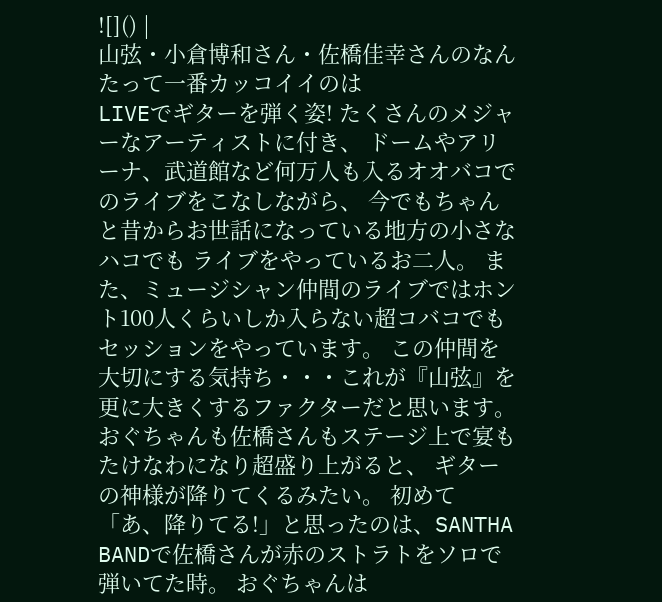![]() |
山弦・小倉博和さん・佐橋佳幸さんのなんたって一番カッコイイのは
LIVEでギターを弾く姿! たくさんのメジャーなアーティストに付き、 ドームやアリーナ、武道館など何万人も入るオオバコでのライブをこなしながら、 今でもちゃんと昔からお世話になっている地方の小さなハコでも ライブをやっているお二人。 また、ミュージシャン仲間のライブではホント100人くらいしか入らない超コバコでも セッションをやっています。 この仲間を大切にする気持ち・・・これが『山弦』を更に大きくするファクターだと思います。 おぐちゃんも佐橋さんもステージ上で宴もたけなわになり超盛り上がると、 ギターの神様が降りてくるみたい。 初めて「あ、降りてる!」と思ったのは、SANTHA BANDで佐橋さんが赤のストラトをソロで弾いてた時。 おぐちゃんは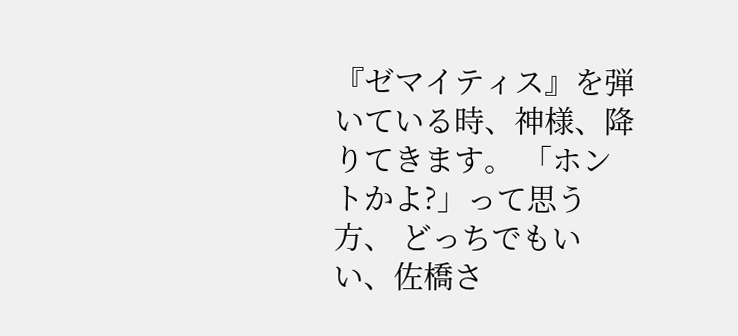『ゼマイティス』を弾いている時、神様、降りてきます。 「ホントかよ?」って思う方、 どっちでもいい、佐橋さ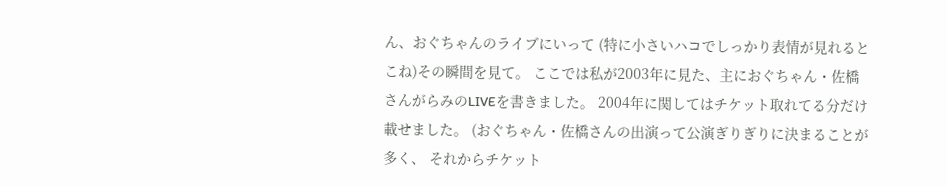ん、おぐちゃんのライブにいって (特に小さいハコでしっかり表情が見れるとこね)その瞬間を見て。 ここでは私が2003年に見た、主におぐちゃん・佐橋さんがらみのLIVEを書きました。 2004年に関してはチケット取れてる分だけ載せました。 (おぐちゃん・佐橋さんの出演って公演ぎりぎりに決まることが多く、 それからチケット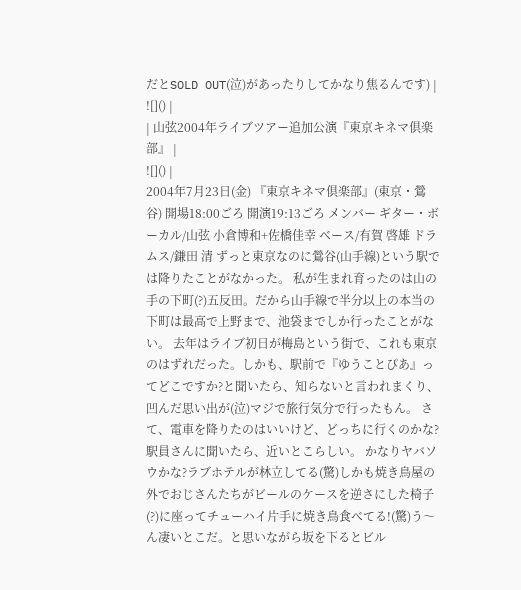だとSOLD OUT(泣)があったりしてかなり焦るんです) |
![]() |
| 山弦2004年ライブツアー追加公演『東京キネマ倶楽部』 |
![]() |
2004年7月23日(金) 『東京キネマ倶楽部』(東京・鶯谷) 開場18:00ごろ 開演19:13ごろ メンバー ギター・ボーカル/山弦 小倉博和+佐橋佳幸 ベース/有賀 啓雄 ドラムス/鎌田 清 ずっと東京なのに鶯谷(山手線)という駅では降りたことがなかった。 私が生まれ育ったのは山の手の下町(?)五反田。だから山手線で半分以上の本当の下町は最高で上野まで、池袋までしか行ったことがない。 去年はライブ初日が梅島という街で、これも東京のはずれだった。しかも、駅前で『ゆうことぴあ』ってどこですか?と聞いたら、知らないと言われまくり、凹んだ思い出が(泣)マジで旅行気分で行ったもん。 さて、電車を降りたのはいいけど、どっちに行くのかな?駅員さんに聞いたら、近いとこらしい。 かなりヤバソウかな?ラブホテルが林立してる(驚)しかも焼き鳥屋の外でおじさんたちがビールのケースを逆さにした椅子(?)に座ってチューハイ片手に焼き鳥食べてる!(驚)う〜ん凄いとこだ。と思いながら坂を下るとビル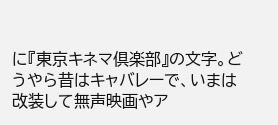に『東京キネマ倶楽部』の文字。どうやら昔はキャバレーで、いまは改装して無声映画やア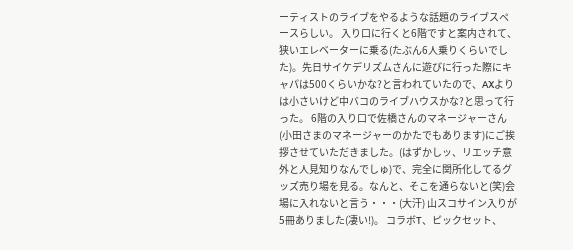ーティストのライブをやるような話題のライブスペースらしい。 入り口に行くと6階ですと案内されて、狭いエレベーターに乗る(たぶん6人乗りくらいでした)。先日サイケデリズムさんに遊びに行った際にキャパは500くらいかな?と言われていたので、AXよりは小さいけど中バコのライブハウスかな?と思って行った。 6階の入り口で佐橋さんのマネージャーさん(小田さまのマネージャーのかたでもあります)にご挨拶させていただきました。(はずかしッ、リエッチ意外と人見知りなんでしゅ)で、完全に関所化してるグッズ売り場を見る。なんと、そこを通らないと(笑)会場に入れないと言う・・・(大汗) 山スコサイン入りが5冊ありました(凄い!)。 コラボT、ピックセット、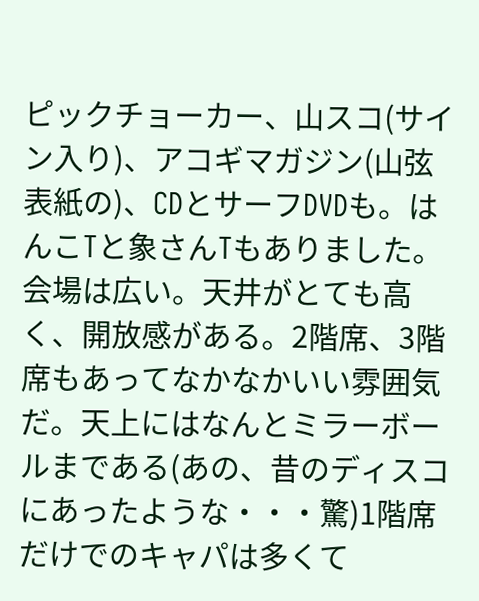ピックチョーカー、山スコ(サイン入り)、アコギマガジン(山弦表紙の)、CDとサーフDVDも。はんこTと象さんTもありました。 会場は広い。天井がとても高く、開放感がある。2階席、3階席もあってなかなかいい雰囲気だ。天上にはなんとミラーボールまである(あの、昔のディスコにあったような・・・驚)1階席だけでのキャパは多くて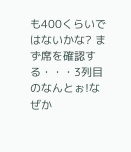も400くらいではないかな? まず席を確認する・・・3列目のなんとぉ!なぜか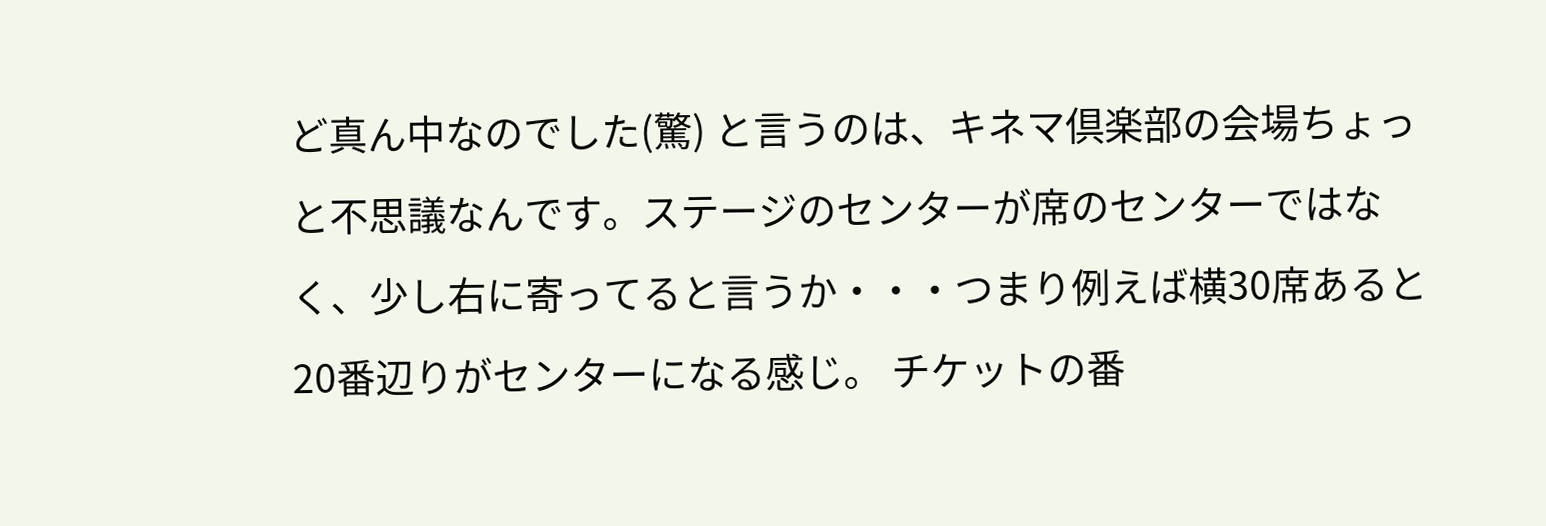ど真ん中なのでした(驚) と言うのは、キネマ倶楽部の会場ちょっと不思議なんです。ステージのセンターが席のセンターではなく、少し右に寄ってると言うか・・・つまり例えば横30席あると20番辺りがセンターになる感じ。 チケットの番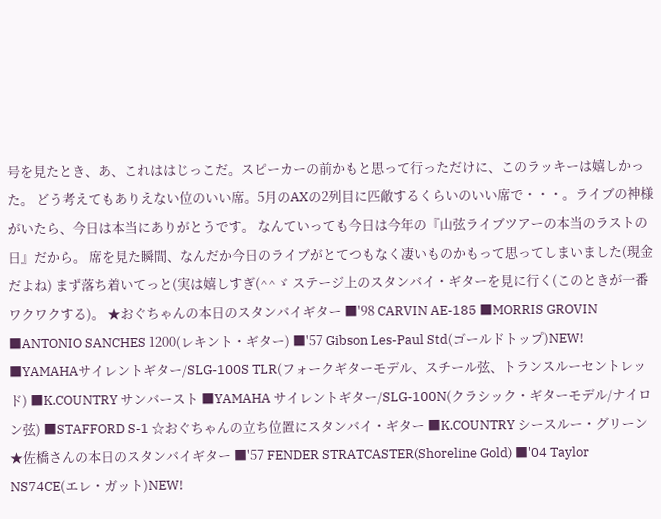号を見たとき、あ、これははじっこだ。スピーカーの前かもと思って行っただけに、このラッキーは嬉しかった。 どう考えてもありえない位のいい席。5月のAXの2列目に匹敵するくらいのいい席で・・・。ライブの神様がいたら、今日は本当にありがとうです。 なんていっても今日は今年の『山弦ライブツアーの本当のラストの日』だから。 席を見た瞬間、なんだか今日のライブがとてつもなく凄いものかもって思ってしまいました(現金だよね) まず落ち着いてっと(実は嬉しすぎ(^^ゞ ステージ上のスタンバイ・ギターを見に行く(このときが一番ワクワクする)。 ★おぐちゃんの本日のスタンバイギター ■'98 CARVIN AE-185 ■MORRIS GROVIN ■ANTONIO SANCHES 1200(レキント・ギター) ■'57 Gibson Les-Paul Std(ゴールドトップ)NEW! ■YAMAHAサイレントギター/SLG-100S TLR(フォークギターモデル、スチール弦、トランスルーセントレッド) ■K.COUNTRY サンバースト ■YAMAHA サイレントギター/SLG-100N(クラシック・ギターモデル/ナイロン弦) ■STAFFORD S-1 ☆おぐちゃんの立ち位置にスタンバイ・ギター ■K.COUNTRY シースルー・グリーン ★佐橋さんの本日のスタンバイギター ■'57 FENDER STRATCASTER(Shoreline Gold) ■'04 Taylor NS74CE(エレ・ガット)NEW!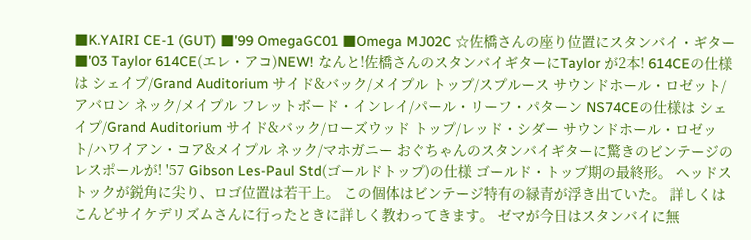■K.YAIRI CE-1 (GUT) ■'99 OmegaGC01 ■Omega MJ02C ☆佐橋さんの座り位置にスタンバイ・ギター ■'03 Taylor 614CE(エレ・アコ)NEW! なんと!佐橋さんのスタンバイギターにTaylor が2本! 614CEの仕様は シェイプ/Grand Auditorium サイド&バック/メイプル トップ/スプルース サウンドホール・ロゼット/アバロン ネック/メイプル フレットボード・インレイ/パール・リーフ・パターン NS74CEの仕様は シェイプ/Grand Auditorium サイド&バック/ローズウッド トップ/レッド・シダー サウンドホール・ロゼット/ハワイアン・コア&メイプル ネック/マホガニー おぐちゃんのスタンバイギターに驚きのビンテージのレスポールが! '57 Gibson Les-Paul Std(ゴールドトップ)の仕様 ゴールド・トップ期の最終形。 ヘッドストックが鋭角に尖り、ロゴ位置は若干上。 この個体はビンテージ特有の緑青が浮き出ていた。 詳しくはこんどサイケデリズムさんに行ったときに詳しく教わってきます。 ゼマが今日はスタンバイに無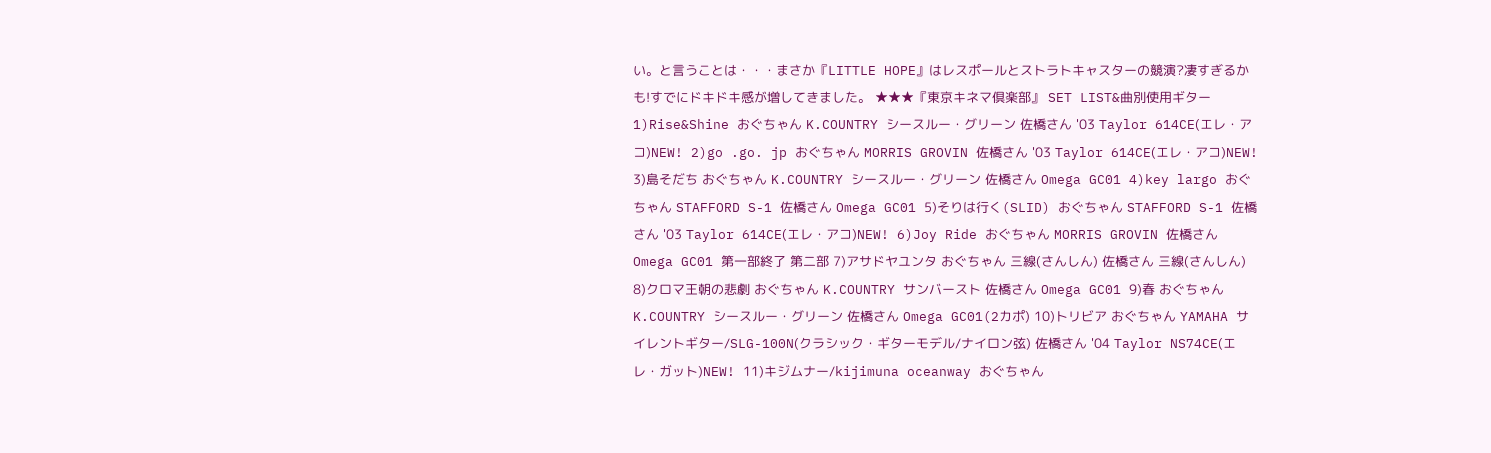い。と言うことは・・・まさか『LITTLE HOPE』はレスポールとストラトキャスターの競演?凄すぎるかも!すでにドキドキ感が増してきました。 ★★★『東京キネマ倶楽部』 SET LIST&曲別使用ギター 1)Rise&Shine おぐちゃん K.COUNTRY シースルー・グリーン 佐橋さん '03 Taylor 614CE(エレ・アコ)NEW! 2)go .go. jp おぐちゃん MORRIS GROVIN 佐橋さん '03 Taylor 614CE(エレ・アコ)NEW! 3)島そだち おぐちゃん K.COUNTRY シースルー・グリーン 佐橋さん Omega GC01 4)key largo おぐちゃん STAFFORD S-1 佐橋さん Omega GC01 5)そりは行く(SLID) おぐちゃん STAFFORD S-1 佐橋さん '03 Taylor 614CE(エレ・アコ)NEW! 6)Joy Ride おぐちゃん MORRIS GROVIN 佐橋さん Omega GC01 第一部終了 第二部 7)アサドヤユンタ おぐちゃん 三線(さんしん) 佐橋さん 三線(さんしん) 8)クロマ王朝の悲劇 おぐちゃん K.COUNTRY サンバースト 佐橋さん Omega GC01 9)春 おぐちゃん K.COUNTRY シースルー・グリーン 佐橋さん Omega GC01(2カポ) 10)トリビア おぐちゃん YAMAHA サイレントギター/SLG-100N(クラシック・ギターモデル/ナイロン弦) 佐橋さん '04 Taylor NS74CE(エレ・ガット)NEW! 11)キジムナー/kijimuna oceanway おぐちゃん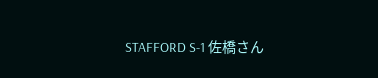STAFFORD S-1 佐橋さん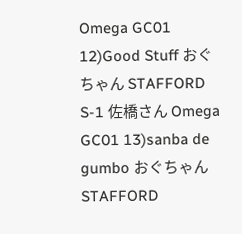Omega GC01 12)Good Stuff おぐちゃん STAFFORD S-1 佐橋さん Omega GC01 13)sanba de gumbo おぐちゃん STAFFORD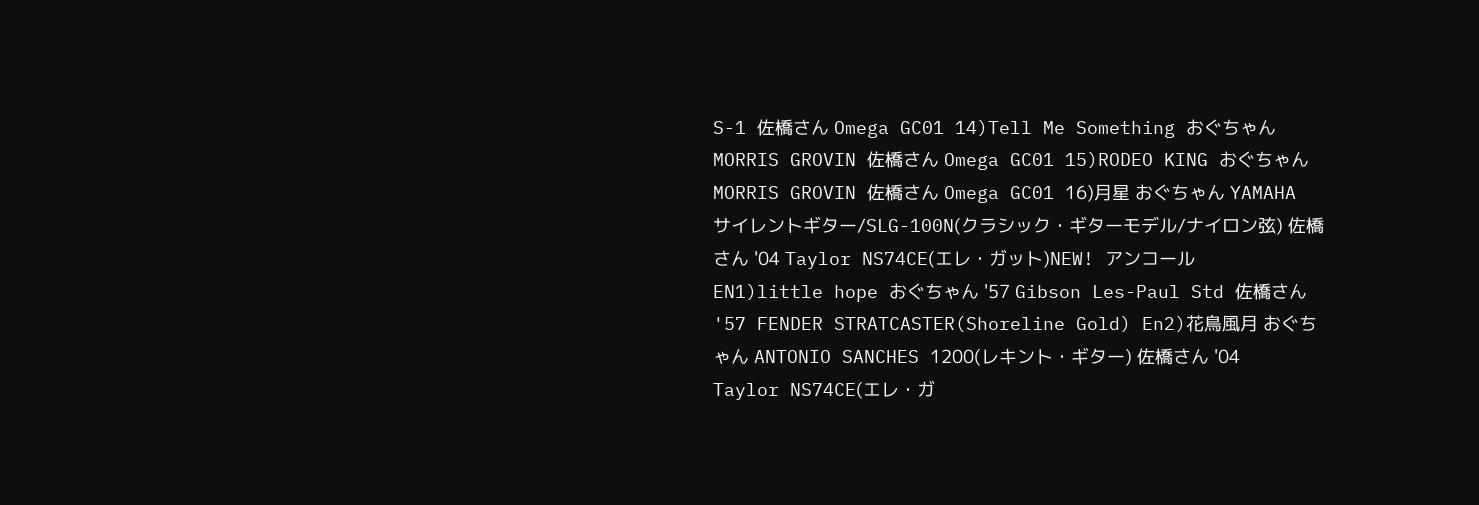S-1 佐橋さん Omega GC01 14)Tell Me Something おぐちゃん MORRIS GROVIN 佐橋さん Omega GC01 15)RODEO KING おぐちゃん MORRIS GROVIN 佐橋さん Omega GC01 16)月星 おぐちゃん YAMAHA サイレントギター/SLG-100N(クラシック・ギターモデル/ナイロン弦) 佐橋さん '04 Taylor NS74CE(エレ・ガット)NEW! アンコール EN1)little hope おぐちゃん '57 Gibson Les-Paul Std 佐橋さん '57 FENDER STRATCASTER(Shoreline Gold) En2)花鳥風月 おぐちゃん ANTONIO SANCHES 1200(レキント・ギター) 佐橋さん '04 Taylor NS74CE(エレ・ガ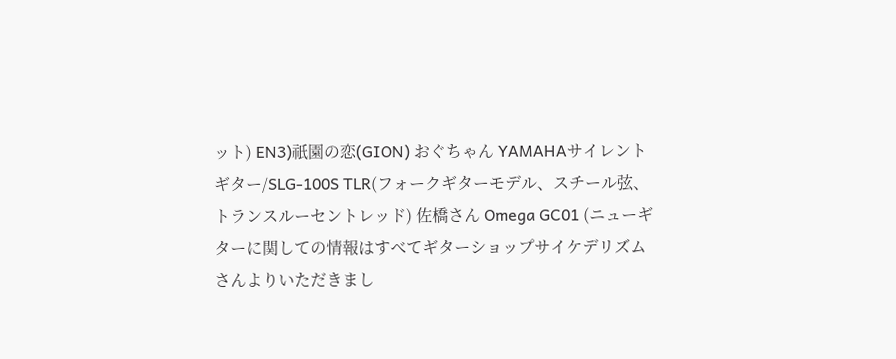ット) EN3)祇園の恋(GION) おぐちゃん YAMAHAサイレントギター/SLG-100S TLR(フォークギターモデル、スチール弦、トランスルーセントレッド) 佐橋さん Omega GC01 (ニューギターに関しての情報はすべてギターショップサイケデリズムさんよりいただきまし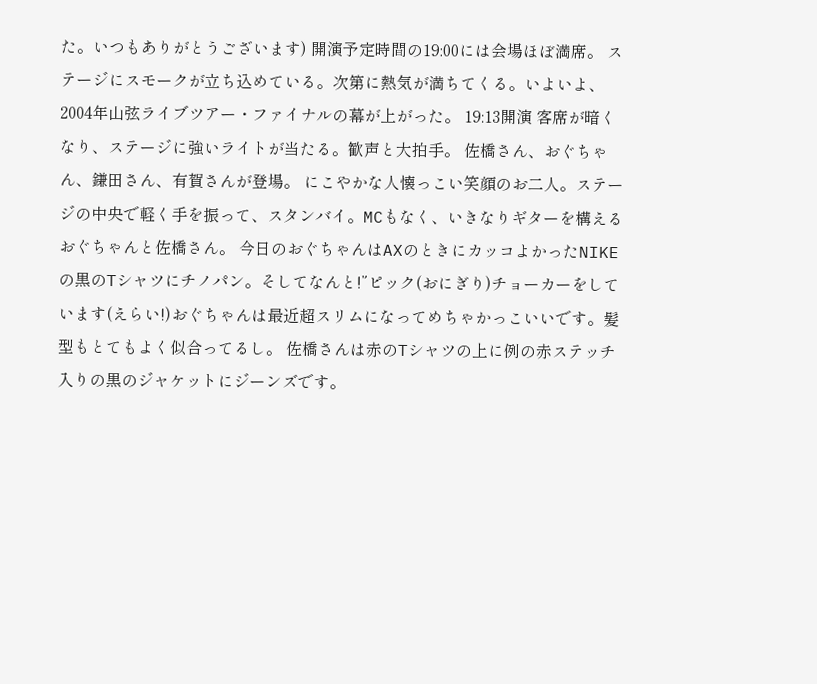た。いつもありがとうございます) 開演予定時間の19:00には会場ほぼ満席。 ステージにスモークが立ち込めている。次第に熱気が満ちてくる。いよいよ、2004年山弦ライブツアー・ファイナルの幕が上がった。 19:13開演 客席が暗くなり、ステージに強いライトが当たる。歓声と大拍手。 佐橋さん、おぐちゃん、鎌田さん、有賀さんが登場。 にこやかな人懐っこい笑顔のお二人。ステージの中央で軽く手を振って、スタンバイ。MCもなく、いきなりギターを構えるおぐちゃんと佐橋さん。 今日のおぐちゃんはAXのときにカッコよかったNIKEの黒のTシャツにチノパン。そしてなんと!”ピック(おにぎり)チョーカーをしています(えらい!)おぐちゃんは最近超スリムになってめちゃかっこいいです。髪型もとてもよく似合ってるし。 佐橋さんは赤のTシャツの上に例の赤ステッチ入りの黒のジャケットにジーンズです。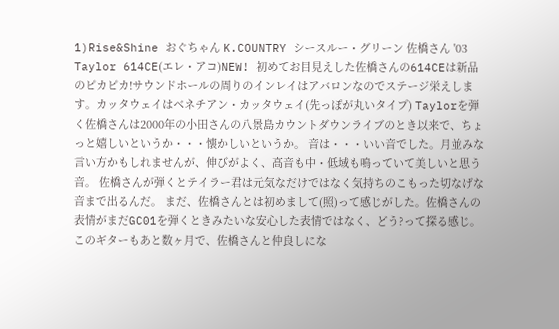1)Rise&Shine おぐちゃん K.COUNTRY シースルー・グリーン 佐橋さん '03 Taylor 614CE(エレ・アコ)NEW! 初めてお目見えした佐橋さんの614CEは新品のピカピカ!サウンドホールの周りのインレイはアバロンなのでステージ栄えします。カッタウェイはベネチアン・カッタウェイ(先っぽが丸いタイプ) Taylorを弾く佐橋さんは2000年の小田さんの八景島カウントダウンライブのとき以来で、ちょっと嬉しいというか・・・懐かしいというか。 音は・・・いい音でした。月並みな言い方かもしれませんが、伸びがよく、高音も中・低域も鳴っていて美しいと思う音。 佐橋さんが弾くとテイラー君は元気なだけではなく気持ちのこもった切なげな音まで出るんだ。 まだ、佐橋さんとは初めまして(照)って感じがした。佐橋さんの表情がまだGC01を弾くときみたいな安心した表情ではなく、どう?って探る感じ。このギターもあと数ヶ月で、佐橋さんと仲良しにな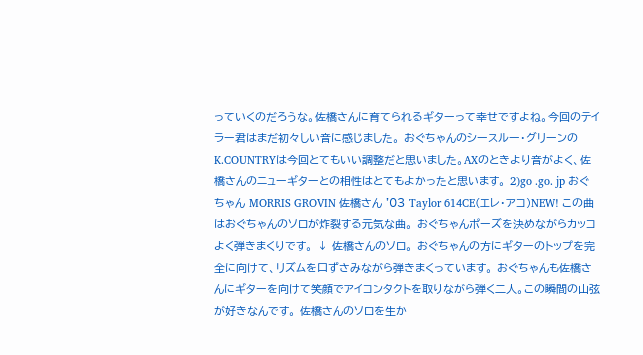っていくのだろうな。佐橋さんに育てられるギターって幸せですよね。今回のテイラー君はまだ初々しい音に感じました。 おぐちゃんのシースルー・グリーンのK.COUNTRYは今回とてもいい調整だと思いました。AXのときより音がよく、佐橋さんのニューギターとの相性はとてもよかったと思います。 2)go .go. jp おぐちゃん MORRIS GROVIN 佐橋さん '03 Taylor 614CE(エレ・アコ)NEW! この曲はおぐちゃんのソロが炸裂する元気な曲。 おぐちゃんポーズを決めながらカッコよく弾きまくりです。 ↓ 佐橋さんのソロ。 おぐちゃんの方にギターのトップを完全に向けて、リズムを口ずさみながら弾きまくっています。 おぐちゃんも佐橋さんにギターを向けて笑顔でアイコンタクトを取りながら弾く二人。この瞬間の山弦が好きなんです。 佐橋さんのソロを生か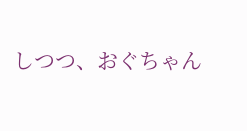しつつ、おぐちゃん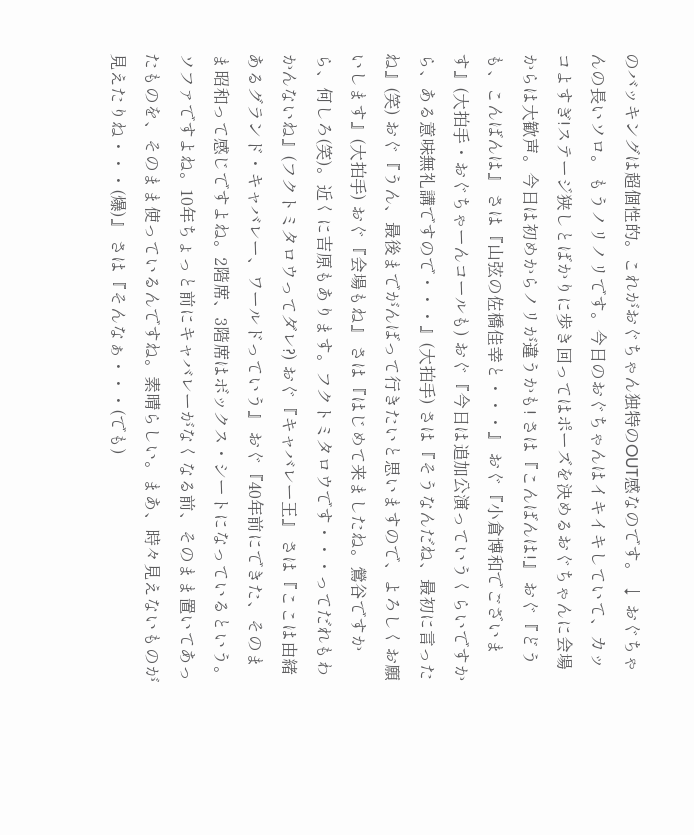のバッキングは超個性的。これがおぐちゃん独特のOUT感なのです。 ↓ おぐちゃんの長いソロ。 もうノリノリです。今日のおぐちゃんはイキイキしていて、カッコよすぎ!ステージ狭しとばかりに歩き回ってはポーズを決めるおぐちゃんに会場からは大歓声。今日は初めからノリが違うかも! さは『こんばんは!』 おぐ『どうも、こんばんは』 さは『山弦の佐橋佳幸と・・・』 おぐ『小倉博和でございます』(大拍手・おぐちゃーんコールも) おぐ『今日は追加公演っていうくらいですから、ある意味無礼講ですので・・・』(大拍手) さは『そうなんだね、最初に言ったね』(笑) おぐ『うん、最後までがんばって行きたいと思いますので、よろしくお願いします』(大拍手) おぐ『会場もね』 さは『はじめて来ましたね。鶯谷ですから、何しろ(笑)。近くに吉原もあります。フクトミタロウです・・・ってだれもわかんないね』(フクトミタロウってダレ?) おぐ『キャバレー王』 さは『ここは由緒あるグランド・キャバレー、ワールドっていう』 おぐ『40年前にできた、そのまま昭和って感じですよね。2階席、3階席はボックス・シートになっているという。ソファですよね。10年ちょっと前にキャバレーがなくなる前、そのまま置いてあったものを、そのまま使っているんですね。素晴らしい。まあ、時々見えないものが見えたりね・・・(爆)』 さは『そんなぁ・・・(でも)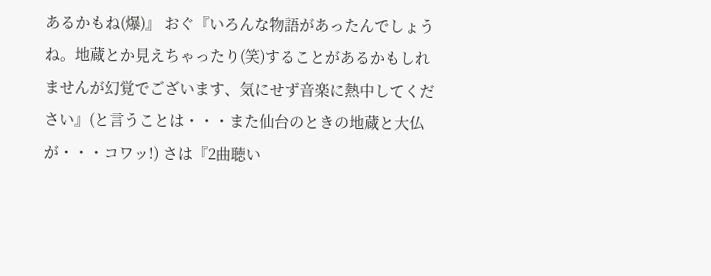あるかもね(爆)』 おぐ『いろんな物語があったんでしょうね。地蔵とか見えちゃったり(笑)することがあるかもしれませんが幻覚でございます、気にせず音楽に熱中してください』(と言うことは・・・また仙台のときの地蔵と大仏が・・・コワッ!) さは『2曲聴い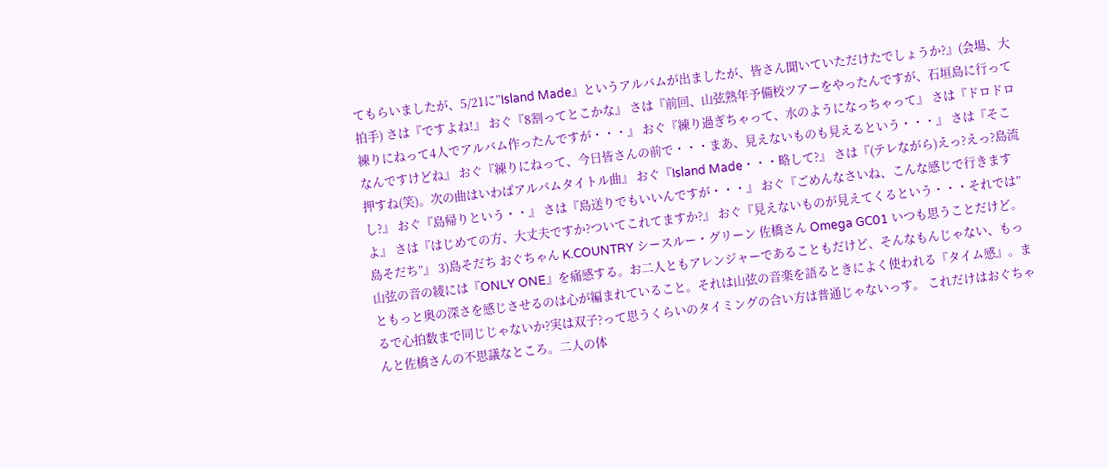てもらいましたが、5/21に”Island Made』というアルバムが出ましたが、皆さん聞いていただけたでしょうか?』(会場、大拍手) さは『ですよね!』 おぐ『8割ってとこかな』 さは『前回、山弦熟年予備校ツアーをやったんですが、石垣島に行って練りにねって4人でアルバム作ったんですが・・・』 おぐ『練り過ぎちゃって、水のようになっちゃって』 さは『ドロドロなんですけどね』 おぐ『練りにねって、今日皆さんの前で・・・まあ、見えないものも見えるという・・・』 さは『そこ押すね(笑)。次の曲はいわばアルバムタイトル曲』 おぐ『Island Made・・・略して?』 さは『(テレながら)えっ?えっ?島流し?』 おぐ『島帰りという・・』 さは『島送りでもいいんですが・・・』 おぐ『ごめんなさいね、こんな感じで行きますよ』 さは『はじめての方、大丈夫ですか?ついてこれてますか?』 おぐ『見えないものが見えてくるという・・・それでは”島そだち”』 3)島そだち おぐちゃん K.COUNTRY シースルー・グリーン 佐橋さん Omega GC01 いつも思うことだけど。山弦の音の綾には『ONLY ONE』を痛感する。お二人ともアレンジャーであることもだけど、そんなもんじゃない、もっともっと奥の深さを感じさせるのは心が編まれていること。それは山弦の音楽を語るときによく使われる『タイム感』。まるで心拍数まで同じじゃないか?実は双子?って思うくらいのタイミングの合い方は普通じゃないっす。 これだけはおぐちゃんと佐橋さんの不思議なところ。二人の体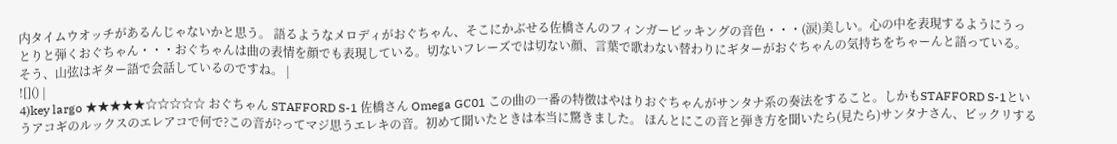内タイムウオッチがあるんじゃないかと思う。 語るようなメロディがおぐちゃん、そこにかぶせる佐橋さんのフィンガーピッキングの音色・・・(涙)美しい。心の中を表現するようにうっとりと弾くおぐちゃん・・・おぐちゃんは曲の表情を顔でも表現している。切ないフレーズでは切ない顔、言葉で歌わない替わりにギターがおぐちゃんの気持ちをちゃーんと語っている。そう、山弦はギター語で会話しているのですね。 |
![]() |
4)key largo ★★★★★☆☆☆☆☆ おぐちゃん STAFFORD S-1 佐橋さん Omega GC01 この曲の一番の特徴はやはりおぐちゃんがサンタナ系の奏法をすること。しかもSTAFFORD S-1というアコギのルックスのエレアコで何で?この音が?ってマジ思うエレキの音。初めて聞いたときは本当に驚きました。 ほんとにこの音と弾き方を聞いたら(見たら)サンタナさん、ビックリする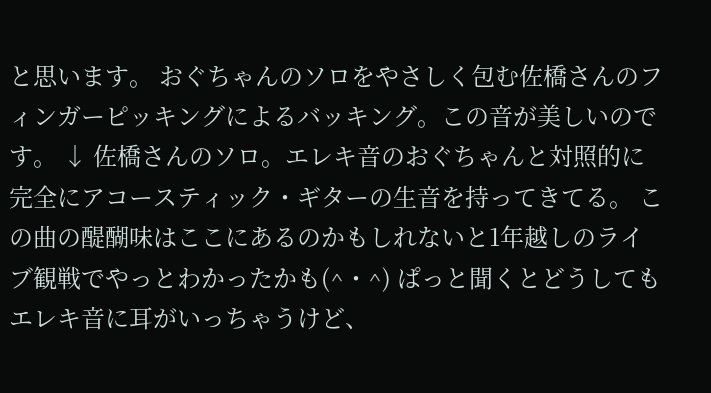と思います。 おぐちゃんのソロをやさしく包む佐橋さんのフィンガーピッキングによるバッキング。この音が美しいのです。 ↓ 佐橋さんのソロ。エレキ音のおぐちゃんと対照的に完全にアコースティック・ギターの生音を持ってきてる。 この曲の醍醐味はここにあるのかもしれないと1年越しのライブ観戦でやっとわかったかも(^・^) ぱっと聞くとどうしてもエレキ音に耳がいっちゃうけど、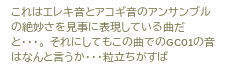これはエレキ音とアコギ音のアンサンブルの絶妙さを見事に表現している曲だと・・・。 それにしてもこの曲でのGC01の音はなんと言うか・・・粒立ちがすば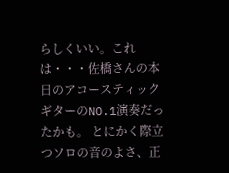らしくいい。これは・・・佐橋さんの本日のアコースティックギターのNO.1演奏だったかも。 とにかく際立つソロの音のよさ、正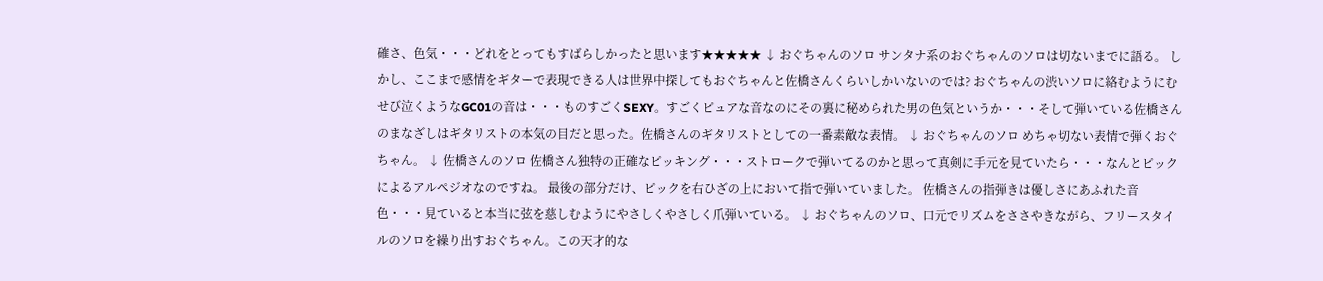確さ、色気・・・どれをとってもすばらしかったと思います★★★★★ ↓ おぐちゃんのソロ サンタナ系のおぐちゃんのソロは切ないまでに語る。 しかし、ここまで感情をギターで表現できる人は世界中探してもおぐちゃんと佐橋さんくらいしかいないのでは? おぐちゃんの渋いソロに絡むようにむせび泣くようなGC01の音は・・・ものすごくSEXY。すごくピュアな音なのにその裏に秘められた男の色気というか・・・そして弾いている佐橋さんのまなざしはギタリストの本気の目だと思った。佐橋さんのギタリストとしての一番素敵な表情。 ↓ おぐちゃんのソロ めちゃ切ない表情で弾くおぐちゃん。 ↓ 佐橋さんのソロ 佐橋さん独特の正確なピッキング・・・ストロークで弾いてるのかと思って真剣に手元を見ていたら・・・なんとピックによるアルペジオなのですね。 最後の部分だけ、ピックを右ひざの上において指で弾いていました。 佐橋さんの指弾きは優しさにあふれた音色・・・見ていると本当に弦を慈しむようにやさしくやさしく爪弾いている。 ↓ おぐちゃんのソロ、口元でリズムをささやきながら、フリースタイルのソロを繰り出すおぐちゃん。この天才的な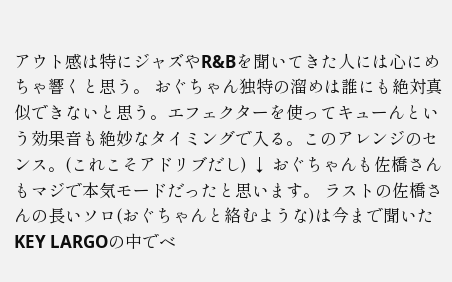アウト感は特にジャズやR&Bを聞いてきた人には心にめちゃ響くと思う。 おぐちゃん独特の溜めは誰にも絶対真似できないと思う。エフェクターを使ってキューんという効果音も絶妙なタイミングで入る。このアレンジのセンス。(これこそアドリブだし) ↓ おぐちゃんも佐橋さんもマジで本気モードだったと思います。 ラストの佐橋さんの長いソロ(おぐちゃんと絡むような)は今まで聞いたKEY LARGOの中でベ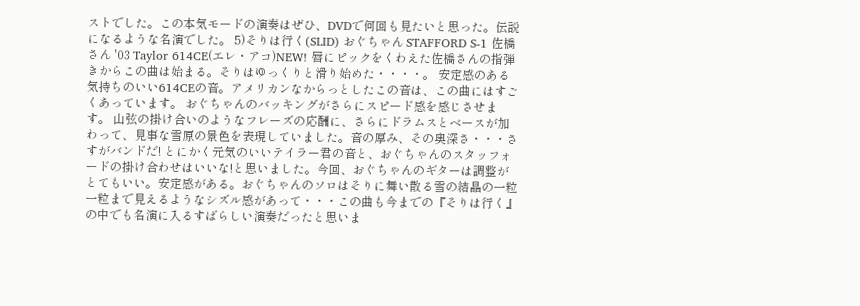ストでした。この本気モードの演奏はぜひ、DVDで何回も見たいと思った。伝説になるような名演でした。 5)そりは行く(SLID) おぐちゃん STAFFORD S-1 佐橋さん '03 Taylor 614CE(エレ・アコ)NEW! 唇にピックをくわえた佐橋さんの指弾きからこの曲は始まる。そりはゆっくりと滑り始めた・・・・。 安定感のある気持ちのいい614CEの音。アメリカンなからっとしたこの音は、この曲にはすごくあっています。 おぐちゃんのバッキングがさらにスピード感を感じさせます。 山弦の掛け合いのようなフレーズの応酬に、さらにドラムスとベースが加わって、見事な雪原の景色を表現していました。音の厚み、その奥深さ・・・さすがバンドだ! とにかく元気のいいテイラー君の音と、おぐちゃんのスタッフォードの掛け合わせはいいな!と思いました。今回、おぐちゃんのギターは調整がとてもいい。安定感がある。おぐちゃんのソロはそりに舞い散る雪の結晶の一粒一粒まで見えるようなシズル感があって・・・この曲も今までの『そりは行く』の中でも名演に入るすばらしい演奏だったと思いま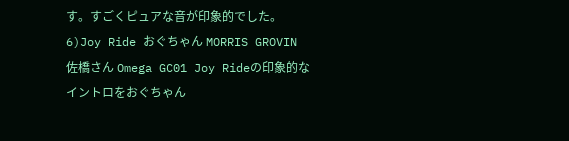す。すごくピュアな音が印象的でした。 6)Joy Ride おぐちゃん MORRIS GROVIN 佐橋さん Omega GC01 Joy Rideの印象的なイントロをおぐちゃん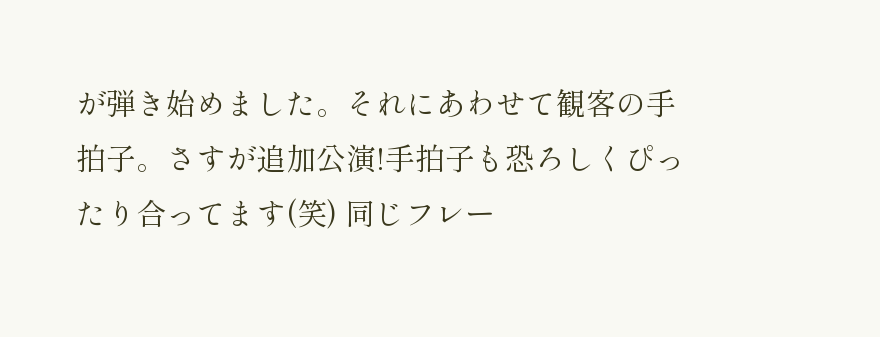が弾き始めました。それにあわせて観客の手拍子。さすが追加公演!手拍子も恐ろしくぴったり合ってます(笑) 同じフレー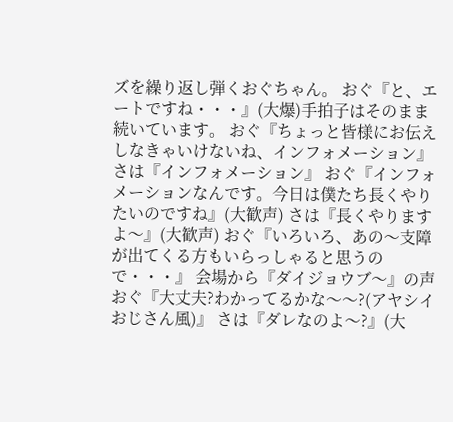ズを繰り返し弾くおぐちゃん。 おぐ『と、エートですね・・・』(大爆)手拍子はそのまま続いています。 おぐ『ちょっと皆様にお伝えしなきゃいけないね、インフォメーション』 さは『インフォメーション』 おぐ『インフォメーションなんです。今日は僕たち長くやりたいのですね』(大歓声) さは『長くやりますよ〜』(大歓声) おぐ『いろいろ、あの〜支障が出てくる方もいらっしゃると思うので・・・』 会場から『ダイジョウブ〜』の声 おぐ『大丈夫?わかってるかな〜〜?(アヤシイおじさん風)』 さは『ダレなのよ〜?』(大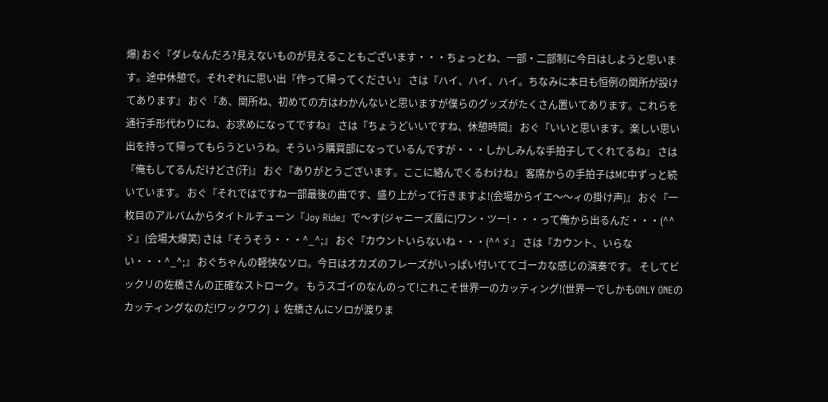爆) おぐ『ダレなんだろ?見えないものが見えることもございます・・・ちょっとね、一部・二部制に今日はしようと思います。途中休憩で。それぞれに思い出『作って帰ってください』 さは『ハイ、ハイ、ハイ。ちなみに本日も恒例の関所が設けてあります』 おぐ『あ、関所ね、初めての方はわかんないと思いますが僕らのグッズがたくさん置いてあります。これらを通行手形代わりにね、お求めになってですね』 さは『ちょうどいいですね、休憩時間』 おぐ『いいと思います。楽しい思い出を持って帰ってもらうというね。そういう購買部になっているんですが・・・しかしみんな手拍子してくれてるね』 さは『俺もしてるんだけどさ(汗)』 おぐ『ありがとうございます。ここに絡んでくるわけね』 客席からの手拍子はMC中ずっと続いています。 おぐ『それではですね一部最後の曲です、盛り上がって行きますよ!(会場からイエ〜〜ィの掛け声)』 おぐ『一枚目のアルバムからタイトルチューン『Joy Ride』で〜す(ジャニーズ風に)ワン・ツー!・・・って俺から出るんだ・・・(^^ゞ』(会場大爆笑) さは『そうそう・・・^_^;』 おぐ『カウントいらないね・・・(^^ゞ』 さは『カウント、いらない・・・^_^;』 おぐちゃんの軽快なソロ。今日はオカズのフレーズがいっぱい付いててゴーカな感じの演奏です。 そしてビックリの佐橋さんの正確なストローク。 もうスゴイのなんのって!これこそ世界一のカッティング!(世界一でしかもONLY ONEのカッティングなのだ!ワックワク) ↓ 佐橋さんにソロが渡りま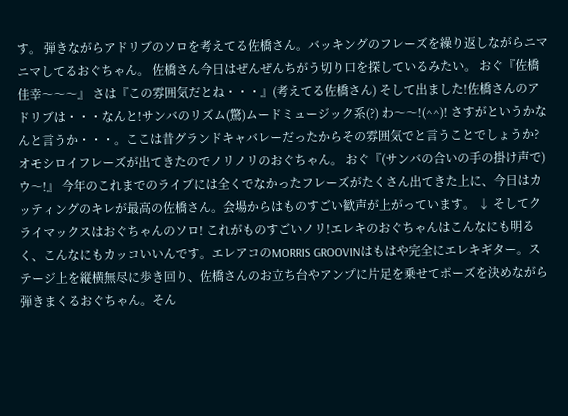す。 弾きながらアドリブのソロを考えてる佐橋さん。バッキングのフレーズを繰り返しながらニマニマしてるおぐちゃん。 佐橋さん今日はぜんぜんちがう切り口を探しているみたい。 おぐ『佐橋佳幸〜〜〜』 さは『この雰囲気だとね・・・』(考えてる佐橋さん) そして出ました!佐橋さんのアドリブは・・・なんと!サンバのリズム(驚)ムードミュージック系(?) わ〜〜!(^^)! さすがというかなんと言うか・・・。ここは昔グランドキャバレーだったからその雰囲気でと言うことでしょうか?オモシロイフレーズが出てきたのでノリノリのおぐちゃん。 おぐ『(サンバの合いの手の掛け声で)ウ〜!』 今年のこれまでのライブには全くでなかったフレーズがたくさん出てきた上に、今日はカッティングのキレが最高の佐橋さん。会場からはものすごい歓声が上がっています。 ↓ そしてクライマックスはおぐちゃんのソロ! これがものすごいノリ!エレキのおぐちゃんはこんなにも明るく、こんなにもカッコいいんです。エレアコのMORRIS GROOVINはもはや完全にエレキギター。ステージ上を縦横無尽に歩き回り、佐橋さんのお立ち台やアンプに片足を乗せてポーズを決めながら弾きまくるおぐちゃん。そん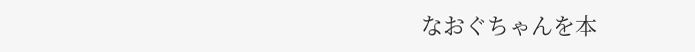なおぐちゃんを本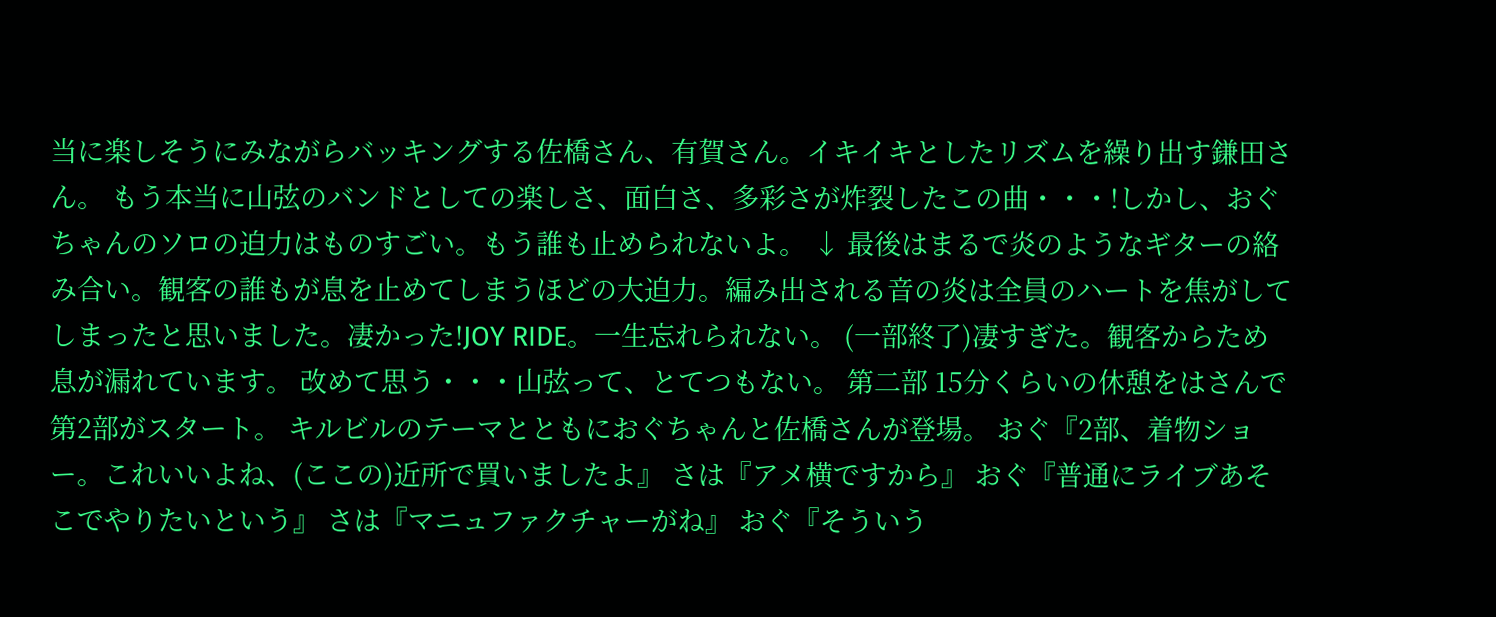当に楽しそうにみながらバッキングする佐橋さん、有賀さん。イキイキとしたリズムを繰り出す鎌田さん。 もう本当に山弦のバンドとしての楽しさ、面白さ、多彩さが炸裂したこの曲・・・!しかし、おぐちゃんのソロの迫力はものすごい。もう誰も止められないよ。 ↓ 最後はまるで炎のようなギターの絡み合い。観客の誰もが息を止めてしまうほどの大迫力。編み出される音の炎は全員のハートを焦がしてしまったと思いました。凄かった!JOY RIDE。一生忘れられない。 (一部終了)凄すぎた。観客からため息が漏れています。 改めて思う・・・山弦って、とてつもない。 第二部 15分くらいの休憩をはさんで第2部がスタート。 キルビルのテーマとともにおぐちゃんと佐橋さんが登場。 おぐ『2部、着物ショー。これいいよね、(ここの)近所で買いましたよ』 さは『アメ横ですから』 おぐ『普通にライブあそこでやりたいという』 さは『マニュファクチャーがね』 おぐ『そういう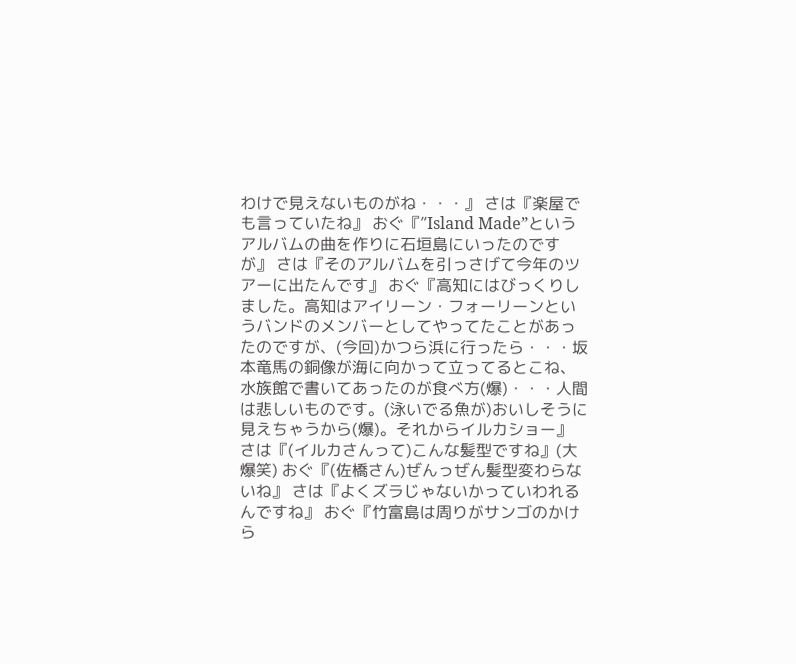わけで見えないものがね・・・』 さは『楽屋でも言っていたね』 おぐ『”Island Made”というアルバムの曲を作りに石垣島にいったのですが』 さは『そのアルバムを引っさげて今年のツアーに出たんです』 おぐ『高知にはびっくりしました。高知はアイリーン・フォーリーンというバンドのメンバーとしてやってたことがあったのですが、(今回)かつら浜に行ったら・・・坂本竜馬の銅像が海に向かって立ってるとこね、水族館で書いてあったのが食べ方(爆)・・・人間は悲しいものです。(泳いでる魚が)おいしそうに見えちゃうから(爆)。それからイルカショー』 さは『(イルカさんって)こんな髪型ですね』(大爆笑) おぐ『(佐橋さん)ぜんっぜん髪型変わらないね』 さは『よくズラじゃないかっていわれるんですね』 おぐ『竹富島は周りがサンゴのかけら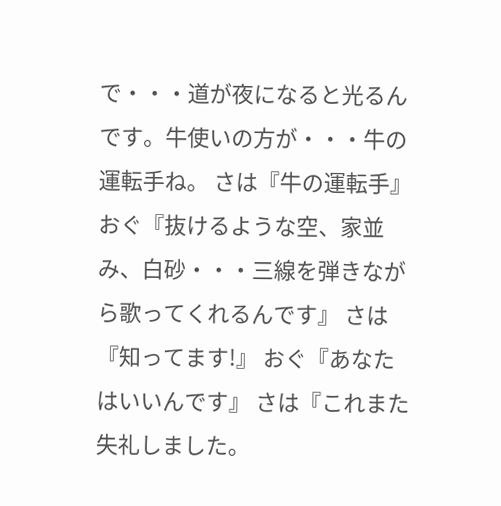で・・・道が夜になると光るんです。牛使いの方が・・・牛の運転手ね。 さは『牛の運転手』 おぐ『抜けるような空、家並み、白砂・・・三線を弾きながら歌ってくれるんです』 さは『知ってます!』 おぐ『あなたはいいんです』 さは『これまた失礼しました。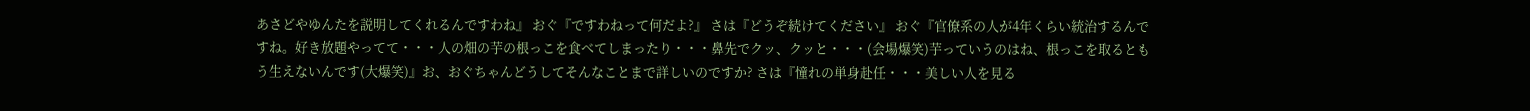あさどやゆんたを説明してくれるんですわね』 おぐ『ですわねって何だよ?』 さは『どうぞ続けてください』 おぐ『官僚系の人が4年くらい統治するんですね。好き放題やってて・・・人の畑の芋の根っこを食べてしまったり・・・鼻先でクッ、クッと・・・(会場爆笑)芋っていうのはね、根っこを取るともう生えないんです(大爆笑)』お、おぐちゃんどうしてそんなことまで詳しいのですか? さは『憧れの単身赴任・・・美しい人を見る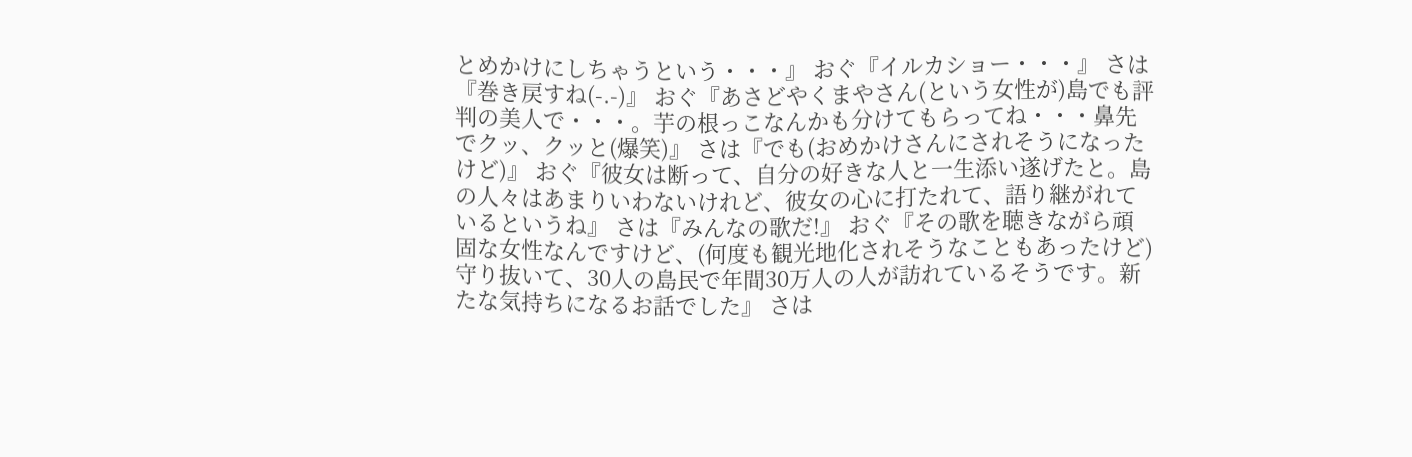とめかけにしちゃうという・・・』 おぐ『イルカショー・・・』 さは『巻き戻すね(-.-)』 おぐ『あさどやくまやさん(という女性が)島でも評判の美人で・・・。芋の根っこなんかも分けてもらってね・・・鼻先でクッ、クッと(爆笑)』 さは『でも(おめかけさんにされそうになったけど)』 おぐ『彼女は断って、自分の好きな人と一生添い遂げたと。島の人々はあまりいわないけれど、彼女の心に打たれて、語り継がれているというね』 さは『みんなの歌だ!』 おぐ『その歌を聴きながら頑固な女性なんですけど、(何度も観光地化されそうなこともあったけど)守り抜いて、30人の島民で年間30万人の人が訪れているそうです。新たな気持ちになるお話でした』 さは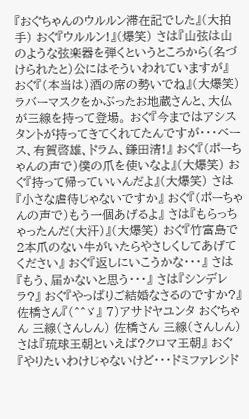『おぐちゃんのウルルン滞在記でした』(大拍手) おぐ『ウルルン!』(爆笑) さは『山弦は山のような弦楽器を弾くというところから(名づけられたと)公にはそういわれていますが』 おぐ『(本当は)酒の席の勢いでね』(大爆笑) ラバーマスクをかぶったお地蔵さんと、大仏が三線を持って登場。 おぐ『今まではアシスタントが持ってきてくれてたんですが・・・ベース、有賀啓雄、ドラム、鎌田清!』 おぐ『(ポーちゃんの声で)僕の爪を使いなよ』(大爆笑) おぐ『持って帰っていいんだよ』(大爆笑) さは『小さな虐待じゃないですか』 おぐ『(ポーちゃんの声で)もう一個あげるよ』 さは『もらっちゃったんだ(大汗)』(大爆笑) おぐ『竹富島で2本爪のない牛がいたらやさしくしてあげてください』 おぐ『返しにいこうかな・・・』 さは『もう、届かないと思う・・・』 さは『シンデレラ?』 おぐ『やっぱりご結婚なさるのですか?』 佐橋さん『(^^ゞ』 7)アサドヤユンタ おぐちゃん 三線(さんしん) 佐橋さん 三線(さんしん) さは『琉球王朝といえば?クロマ王朝』 おぐ『やりたいわけじゃないけど・・・ドミファレシド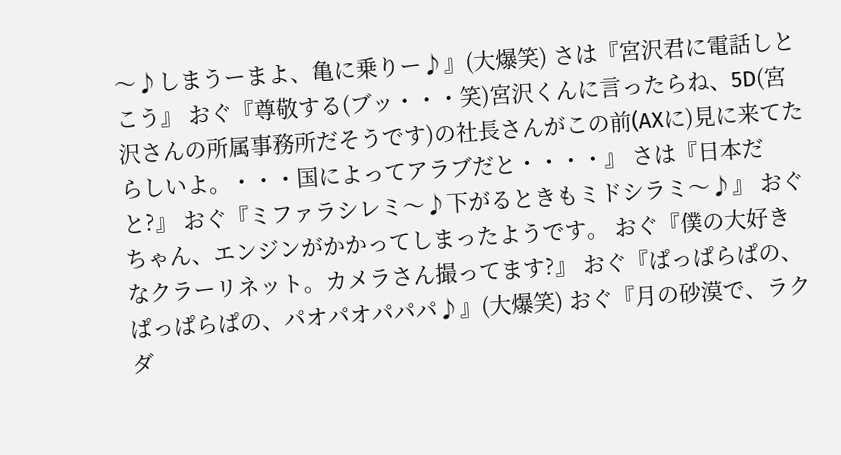〜♪しまうーまよ、亀に乗りー♪』(大爆笑) さは『宮沢君に電話しとこう』 おぐ『尊敬する(ブッ・・・笑)宮沢くんに言ったらね、5D(宮沢さんの所属事務所だそうです)の社長さんがこの前(AXに)見に来てたらしいよ。・・・国によってアラブだと・・・・』 さは『日本だと?』 おぐ『ミファラシレミ〜♪下がるときもミドシラミ〜♪』 おぐちゃん、エンジンがかかってしまったようです。 おぐ『僕の大好きなクラーリネット。カメラさん撮ってます?』 おぐ『ぱっぱらぱの、ぱっぱらぱの、パオパオパパパ♪』(大爆笑) おぐ『月の砂漠で、ラクダ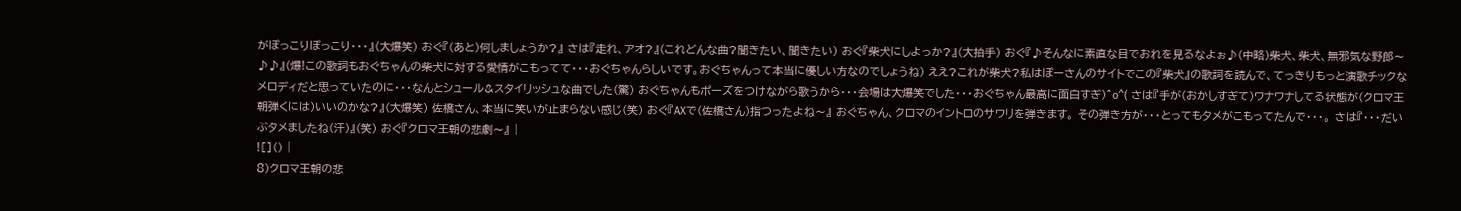がぽっこりぽっこり・・・』(大爆笑) おぐ『(あと)何しましょうか?』 さは『走れ、アオ?』(これどんな曲?聞きたい、聞きたい) おぐ『柴犬にしよっか?』(大拍手) おぐ『♪そんなに素直な目でおれを見るなよぉ♪(中略)柴犬、柴犬、無邪気な野郎〜♪♪』(爆!この歌詞もおぐちゃんの柴犬に対する愛情がこもってて・・・おぐちゃんらしいです。おぐちゃんって本当に優しい方なのでしょうね) ええ?これが柴犬?私はぽーさんのサイトでこの『柴犬』の歌詞を読んで、てっきりもっと演歌チックなメロディだと思っていたのに・・・なんとシュール&スタイリッシュな曲でした(驚) おぐちゃんもポーズをつけながら歌うから・・・会場は大爆笑でした・・・おぐちゃん最高に面白すぎ)^o^( さは『手が(おかしすぎて)ワナワナしてる状態が(クロマ王朝弾くには)いいのかな?』(大爆笑) 佐橋さん、本当に笑いが止まらない感じ(笑) おぐ『AXで(佐橋さん)指つったよね〜』 おぐちゃん、クロマのイントロのサワリを弾きます。 その弾き方が・・・とってもタメがこもってたんで・・・。 さは『・・・だいぶタメましたね(汗)』(笑) おぐ『クロマ王朝の悲劇〜』 |
![]() |
8)クロマ王朝の悲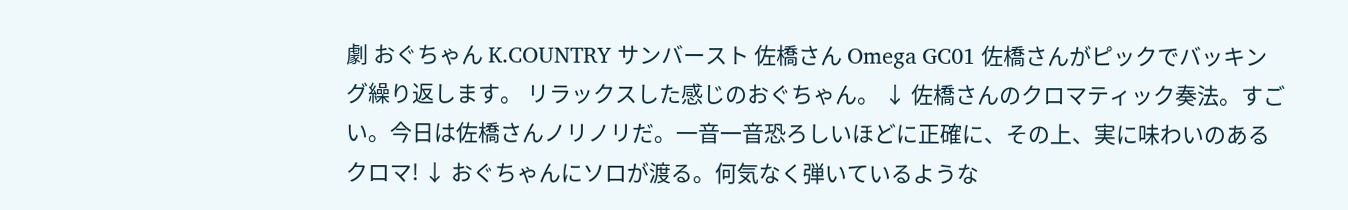劇 おぐちゃん K.COUNTRY サンバースト 佐橋さん Omega GC01 佐橋さんがピックでバッキング繰り返します。 リラックスした感じのおぐちゃん。 ↓ 佐橋さんのクロマティック奏法。すごい。今日は佐橋さんノリノリだ。一音一音恐ろしいほどに正確に、その上、実に味わいのあるクロマ! ↓ おぐちゃんにソロが渡る。何気なく弾いているような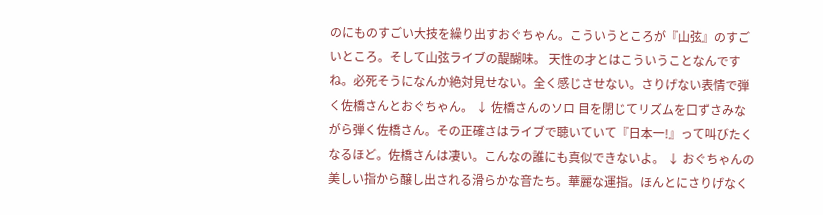のにものすごい大技を繰り出すおぐちゃん。こういうところが『山弦』のすごいところ。そして山弦ライブの醍醐味。 天性の才とはこういうことなんですね。必死そうになんか絶対見せない。全く感じさせない。さりげない表情で弾く佐橋さんとおぐちゃん。 ↓ 佐橋さんのソロ 目を閉じてリズムを口ずさみながら弾く佐橋さん。その正確さはライブで聴いていて『日本一!』って叫びたくなるほど。佐橋さんは凄い。こんなの誰にも真似できないよ。 ↓ おぐちゃんの美しい指から醸し出される滑らかな音たち。華麗な運指。ほんとにさりげなく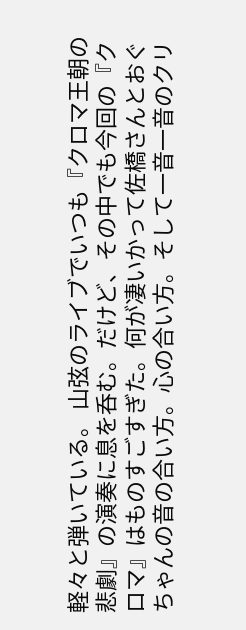軽々と弾いている。 山弦のライブでいつも『クロマ王朝の悲劇』の演奏に息を呑む。だけど、その中でも今回の『クロマ』はものすごすぎた。何が凄いかって佐橋さんとおぐちゃんの音の合い方。心の合い方。そして一音一音のクリ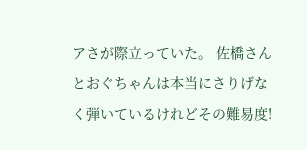アさが際立っていた。 佐橋さんとおぐちゃんは本当にさりげなく弾いているけれどその難易度!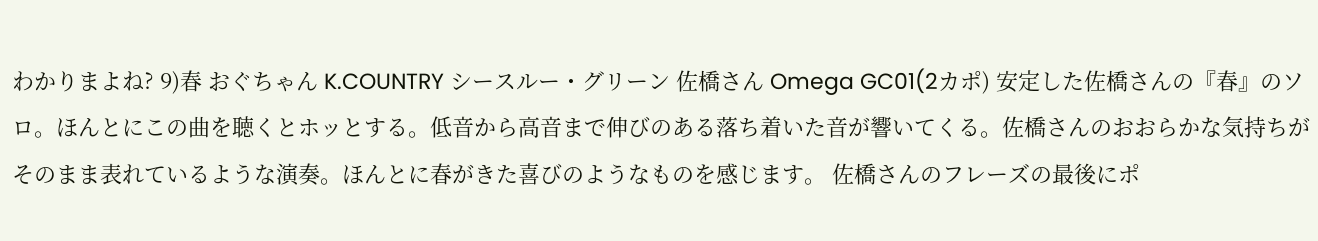わかりまよね? 9)春 おぐちゃん K.COUNTRY シースルー・グリーン 佐橋さん Omega GC01(2カポ) 安定した佐橋さんの『春』のソロ。ほんとにこの曲を聴くとホッとする。低音から高音まで伸びのある落ち着いた音が響いてくる。佐橋さんのおおらかな気持ちがそのまま表れているような演奏。ほんとに春がきた喜びのようなものを感じます。 佐橋さんのフレーズの最後にポ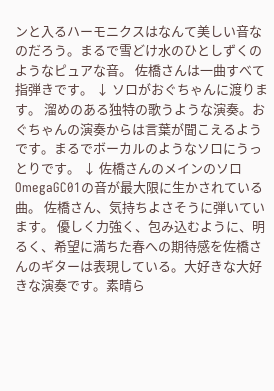ンと入るハーモニクスはなんて美しい音なのだろう。まるで雪どけ水のひとしずくのようなピュアな音。 佐橋さんは一曲すべて指弾きです。 ↓ ソロがおぐちゃんに渡ります。 溜めのある独特の歌うような演奏。おぐちゃんの演奏からは言葉が聞こえるようです。まるでボーカルのようなソロにうっとりです。 ↓ 佐橋さんのメインのソロ OmegaGC01の音が最大限に生かされている曲。 佐橋さん、気持ちよさそうに弾いています。 優しく力強く、包み込むように、明るく、希望に満ちた春への期待感を佐橋さんのギターは表現している。大好きな大好きな演奏です。素晴ら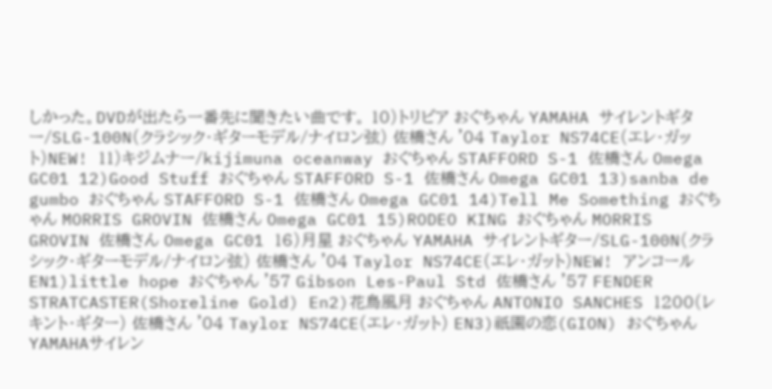しかった。DVDが出たら一番先に聞きたい曲です。 10)トリビア おぐちゃん YAMAHA サイレントギター/SLG-100N(クラシック・ギターモデル/ナイロン弦) 佐橋さん '04 Taylor NS74CE(エレ・ガット)NEW! 11)キジムナー/kijimuna oceanway おぐちゃん STAFFORD S-1 佐橋さん Omega GC01 12)Good Stuff おぐちゃん STAFFORD S-1 佐橋さん Omega GC01 13)sanba de gumbo おぐちゃん STAFFORD S-1 佐橋さん Omega GC01 14)Tell Me Something おぐちゃん MORRIS GROVIN 佐橋さん Omega GC01 15)RODEO KING おぐちゃん MORRIS GROVIN 佐橋さん Omega GC01 16)月星 おぐちゃん YAMAHA サイレントギター/SLG-100N(クラシック・ギターモデル/ナイロン弦) 佐橋さん '04 Taylor NS74CE(エレ・ガット)NEW! アンコール EN1)little hope おぐちゃん '57 Gibson Les-Paul Std 佐橋さん '57 FENDER STRATCASTER(Shoreline Gold) En2)花鳥風月 おぐちゃん ANTONIO SANCHES 1200(レキント・ギター) 佐橋さん '04 Taylor NS74CE(エレ・ガット) EN3)祇園の恋(GION) おぐちゃん YAMAHAサイレン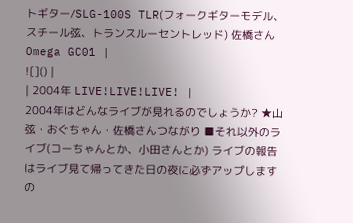トギター/SLG-100S TLR(フォークギターモデル、スチール弦、トランスルーセントレッド) 佐橋さん Omega GC01 |
![]() |
| 2004年 LIVE!LIVE!LIVE! |
2004年はどんなライブが見れるのでしょうか? ★山弦・おぐちゃん・佐橋さんつながり ■それ以外のライブ(コーちゃんとか、小田さんとか) ライブの報告はライブ見て帰ってきた日の夜に必ずアップしますの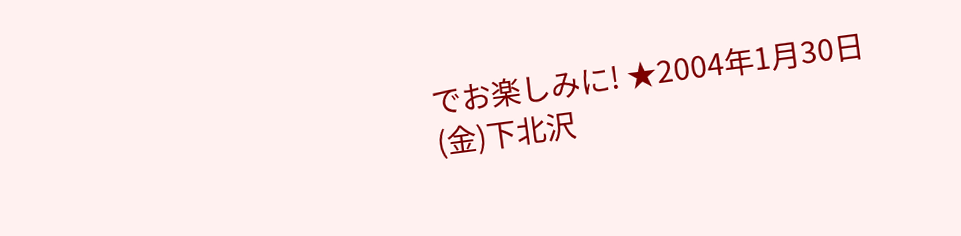でお楽しみに! ★2004年1月30日(金)下北沢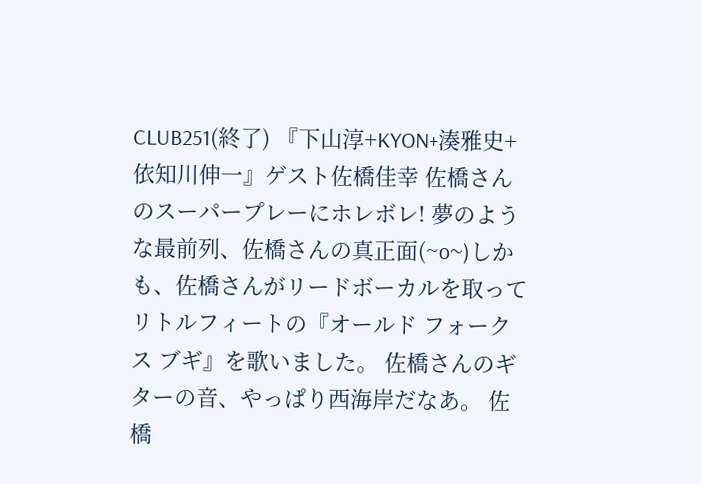CLUB251(終了) 『下山淳+KYON+湊雅史+依知川伸一』ゲスト佐橋佳幸 佐橋さんのスーパープレーにホレボレ! 夢のような最前列、佐橋さんの真正面(~o~)しかも、佐橋さんがリードボーカルを取ってリトルフィートの『オールド フォークス ブギ』を歌いました。 佐橋さんのギターの音、やっぱり西海岸だなあ。 佐橋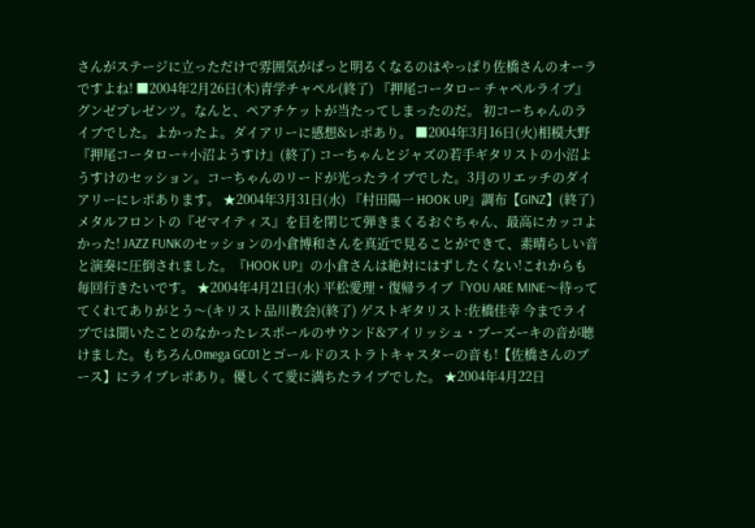さんがステージに立っただけで雰囲気がぱっと明るくなるのはやっぱり佐橋さんのオーラですよね! ■2004年2月26日(木)青学チャペル(終了) 『押尾コータロー チャペルライブ』グンゼプレゼンツ。なんと、ペアチケットが当たってしまったのだ。 初コーちゃんのライブでした。よかったよ。ダイアリーに感想&レポあり。 ■2004年3月16日(火)相模大野 『押尾コータロー+小沼ようすけ』(終了) コーちゃんとジャズの若手ギタリストの小沼ようすけのセッション。コーちゃんのリードが光ったライブでした。3月のリエッチのダイアリーにレポあります。 ★2004年3月31日(水) 『村田陽一 HOOK UP』調布【GINZ】(終了) メタルフロントの『ゼマイティス』を目を閉じて弾きまくるおぐちゃん、最高にカッコよかった! JAZZ FUNKのセッションの小倉博和さんを真近で見ることができて、素晴らしい音と演奏に圧倒されました。『HOOK UP』の小倉さんは絶対にはずしたくない!これからも毎回行きたいです。 ★2004年4月21日(水) 平松愛理・復帰ライブ『YOU ARE MINE〜待っててくれてありがとう〜(キリスト品川教会)(終了) ゲストギタリスト:佐橋佳幸 今までライブでは聞いたことのなかったレスポールのサウンド&アイリッシュ・ブーズーキの音が聴けました。もちろんOmega GC01とゴールドのストラトキャスターの音も!【佐橋さんのブース】にライブレポあり。優しくて愛に満ちたライブでした。 ★2004年4月22日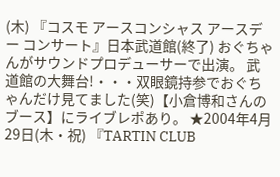(木) 『コスモ アースコンシャス アースデー コンサート』日本武道館(終了) おぐちゃんがサウンドプロデューサーで出演。 武道館の大舞台!・・・双眼鏡持参でおぐちゃんだけ見てました(笑)【小倉博和さんのブース】にライブレポあり。 ★2004年4月29日(木・祝) 『TARTIN CLUB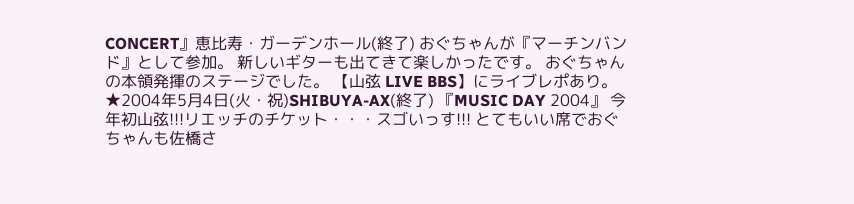CONCERT』恵比寿・ガーデンホール(終了) おぐちゃんが『マーチンバンド』として参加。 新しいギターも出てきて楽しかったです。 おぐちゃんの本領発揮のステージでした。 【山弦 LIVE BBS】にライブレポあり。 ★2004年5月4日(火・祝)SHIBUYA-AX(終了) 『MUSIC DAY 2004』 今年初山弦!!!リエッチのチケット・・・スゴいっす!!! とてもいい席でおぐちゃんも佐橋さ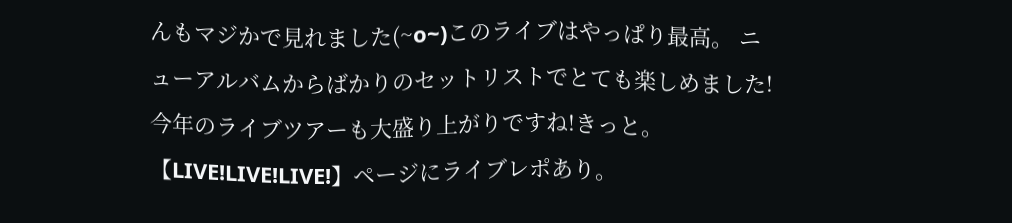んもマジかで見れました(~o~)このライブはやっぱり最高。 ニューアルバムからばかりのセットリストでとても楽しめました!今年のライブツアーも大盛り上がりですね!きっと。【LIVE!LIVE!LIVE!】ページにライブレポあり。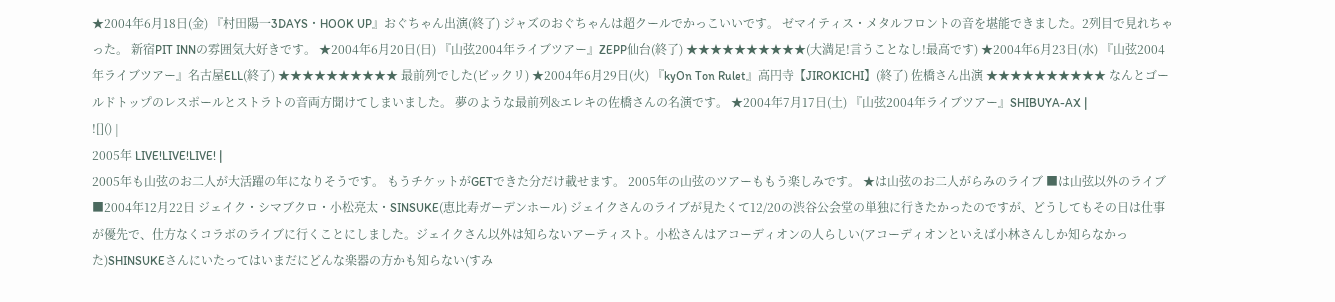★2004年6月18日(金) 『村田陽一3DAYS・HOOK UP』おぐちゃん出演(終了) ジャズのおぐちゃんは超クールでかっこいいです。 ゼマイティス・メタルフロントの音を堪能できました。2列目で見れちゃった。 新宿PIT INNの雰囲気大好きです。 ★2004年6月20日(日) 『山弦2004年ライブツアー』ZEPP仙台(終了) ★★★★★★★★★★(大満足!言うことなし!最高です) ★2004年6月23日(水) 『山弦2004年ライブツアー』名古屋ELL(終了) ★★★★★★★★★★ 最前列でした(ビックリ) ★2004年6月29日(火) 『kyOn Ton Rulet』高円寺【JIROKICHI】(終了) 佐橋さん出演 ★★★★★★★★★★ なんとゴールドトップのレスポールとストラトの音両方聞けてしまいました。 夢のような最前列&エレキの佐橋さんの名演です。 ★2004年7月17日(土) 『山弦2004年ライブツアー』SHIBUYA-AX |
![]() |
2005年 LIVE!LIVE!LIVE! |
2005年も山弦のお二人が大活躍の年になりそうです。 もうチケットがGETできた分だけ載せます。 2005年の山弦のツアーももう楽しみです。 ★は山弦のお二人がらみのライブ ■は山弦以外のライブ ■2004年12月22日 ジェイク・シマブクロ・小松亮太・SINSUKE(恵比寿ガーデンホール) ジェイクさんのライブが見たくて12/20の渋谷公会堂の単独に行きたかったのですが、どうしてもその日は仕事が優先で、仕方なくコラボのライブに行くことにしました。ジェイクさん以外は知らないアーティスト。小松さんはアコーディオンの人らしい(アコーディオンといえば小林さんしか知らなかった)SHINSUKEさんにいたってはいまだにどんな楽器の方かも知らない(すみ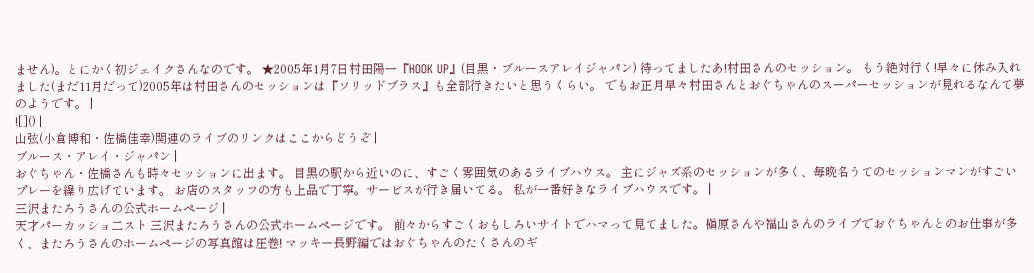ません)。とにかく初ジェイクさんなのです。 ★2005年1月7日村田陽一『HOOK UP』(目黒・ブルースアレイジャパン) 待ってましたあ!村田さんのセッション。 もう絶対行く!早々に休み入れました(まだ11月だって)2005年は村田さんのセッションは『ソリッドブラス』も全部行きたいと思うくらい。 でもお正月早々村田さんとおぐちゃんのスーパーセッションが見れるなんて夢のようです。 |
![]() |
山弦(小倉博和・佐橋佳幸)関連のライブのリンクはここからどうぞ |
ブルース・アレイ・ジャパン |
おぐちゃん・佐橋さんも時々セッションに出ます。 目黒の駅から近いのに、すごく雰囲気のあるライブハウス。 主にジャズ系のセッションが多く、毎晩名うてのセッションマンがすごいプレーを繰り広げています。 お店のスタッフの方も上品で丁寧。サービスが行き届いてる。 私が一番好きなライブハウスです。 |
三沢またろうさんの公式ホームページ |
天才パーカッショ二スト 三沢またろうさんの公式ホームページです。 前々からすごくおもしろいサイトでハマって見てました。槇原さんや福山さんのライブでおぐちゃんとのお仕事が多く、またろうさんのホームページの写真館は圧巻! マッキー長野編ではおぐちゃんのたくさんのギ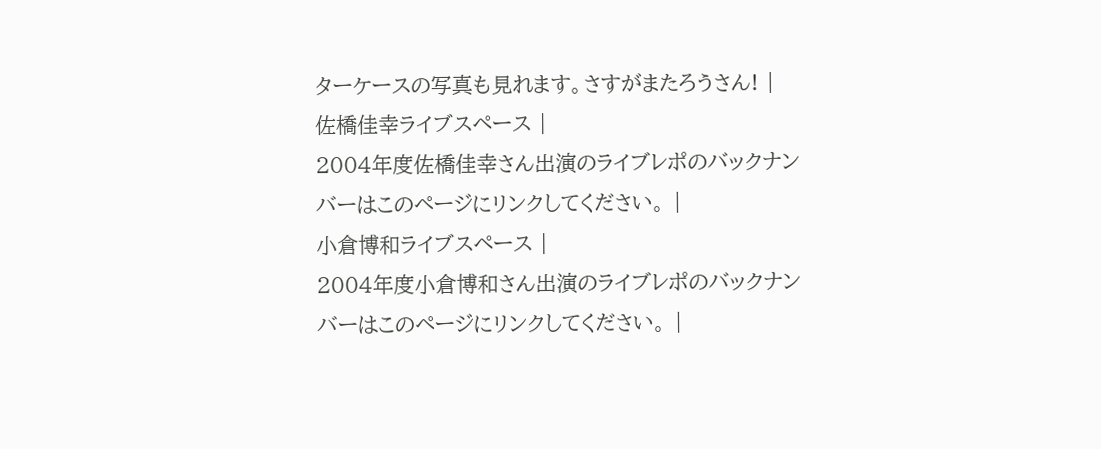ターケースの写真も見れます。さすがまたろうさん! |
佐橋佳幸ライブスペース |
2004年度佐橋佳幸さん出演のライブレポのバックナンバーはこのページにリンクしてください。 |
小倉博和ライブスペース |
2004年度小倉博和さん出演のライブレポのバックナンバーはこのページにリンクしてください。 |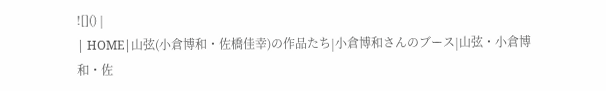![]() |
| HOME|山弦(小倉博和・佐橋佳幸)の作品たち|小倉博和さんのブース|山弦・小倉博和・佐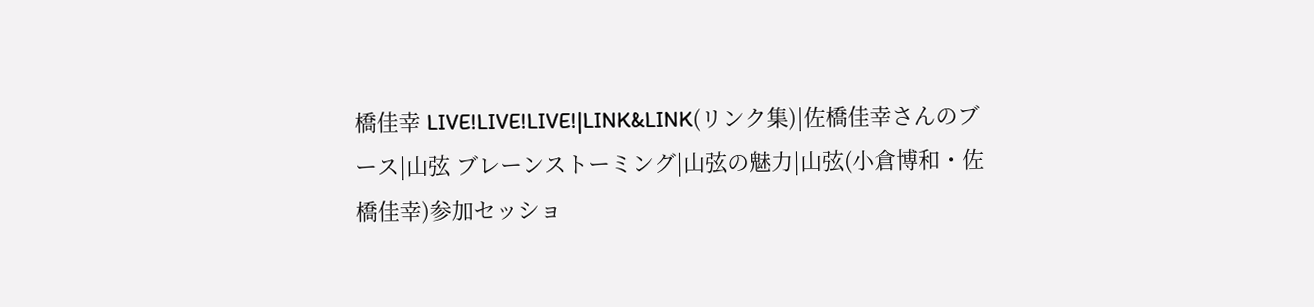橋佳幸 LIVE!LIVE!LIVE!|LINK&LINK(リンク集)|佐橋佳幸さんのブース|山弦 ブレーンストーミング|山弦の魅力|山弦(小倉博和・佐橋佳幸)参加セッショ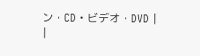ン・CD・ビデオ・DVD |
|